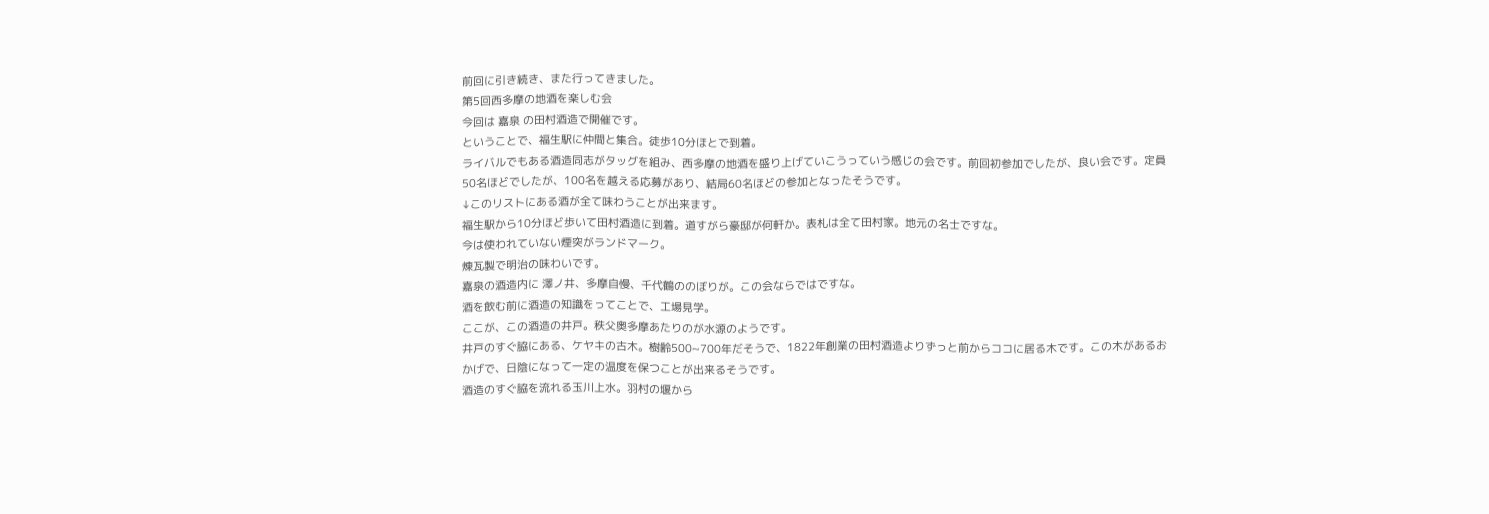前回に引き続き、また行ってきました。
第5回西多摩の地酒を楽しむ会
今回は 嘉泉 の田村酒造で開催です。
ということで、福生駅に仲間と集合。徒歩10分ほとで到着。
ライバルでもある酒造同志がタッグを組み、西多摩の地酒を盛り上げていこうっていう感じの会です。前回初参加でしたが、良い会です。定員50名ほどでしたが、100名を越える応募があり、結局60名ほどの参加となったそうです。
↓このリストにある酒が全て味わうことが出来ます。
福生駅から10分ほど歩いて田村酒造に到着。道すがら豪邸が何軒か。表札は全て田村家。地元の名士ですな。
今は使われていない煙突がランドマーク。
煉瓦製で明治の味わいです。
嘉泉の酒造内に 澤ノ井、多摩自慢、千代鶴ののぼりが。この会ならではですな。
酒を飲む前に酒造の知識をってことで、工場見学。
ここが、この酒造の井戸。秩父奥多摩あたりのが水源のようです。
井戸のすぐ脇にある、ケヤキの古木。樹齢500~700年だそうで、1822年創業の田村酒造よりずっと前からココに居る木です。この木があるおかげで、日陰になって一定の温度を保つことが出来るそうです。
酒造のすぐ脇を流れる玉川上水。羽村の堰から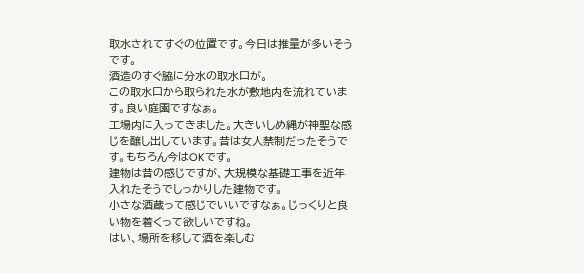取水されてすぐの位置です。今日は推量が多いそうです。
酒造のすぐ脇に分水の取水口が。
この取水口から取られた水が敷地内を流れています。良い庭園ですなぁ。
工場内に入ってきました。大きいしめ縄が神聖な感じを醸し出しています。昔は女人禁制だったそうです。もちろん今はOKです。
建物は昔の感じですが、大規模な基礎工事を近年入れたそうでしっかりした建物です。
小さな酒蔵って感じでいいですなぁ。じっくりと良い物を着くって欲しいですね。
はい、場所を移して酒を楽しむ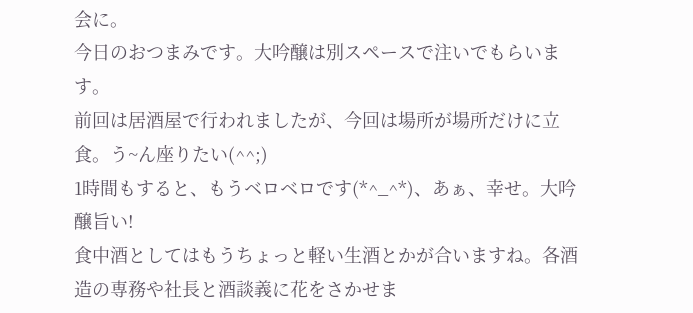会に。
今日のおつまみです。大吟醸は別スペースで注いでもらいます。
前回は居酒屋で行われましたが、今回は場所が場所だけに立食。う~ん座りたい(^^;)
1時間もすると、もうベロベロです(*^_^*)、あぁ、幸せ。大吟醸旨い!
食中酒としてはもうちょっと軽い生酒とかが合いますね。各酒造の専務や社長と酒談義に花をさかせま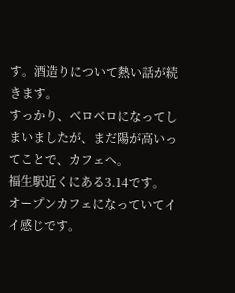す。酒造りについて熱い話が続きます。
すっかり、ベロベロになってしまいましたが、まだ陽が高いってことで、カフェへ。
福生駅近くにある3.14です。
オープンカフェになっていてイイ感じです。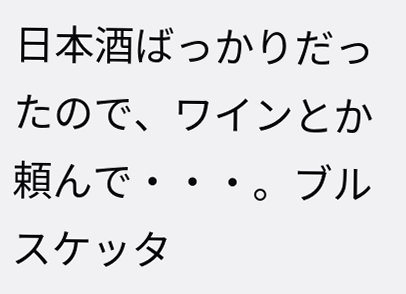日本酒ばっかりだったので、ワインとか頼んで・・・。ブルスケッタ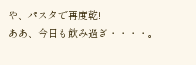や、パスタで再度乾!
ああ、今日も飲み過ぎ・・・・。